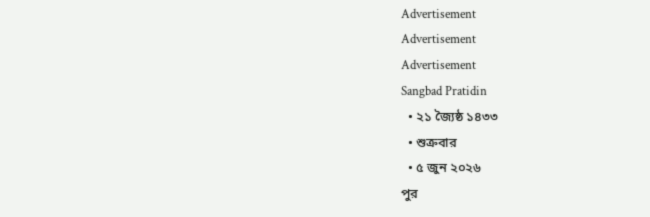Advertisement
Advertisement
Advertisement
Sangbad Pratidin
  • ২১ জ্যৈষ্ঠ ১৪৩৩
  • শুক্রবার
  • ৫ জুন ২০২৬
পুর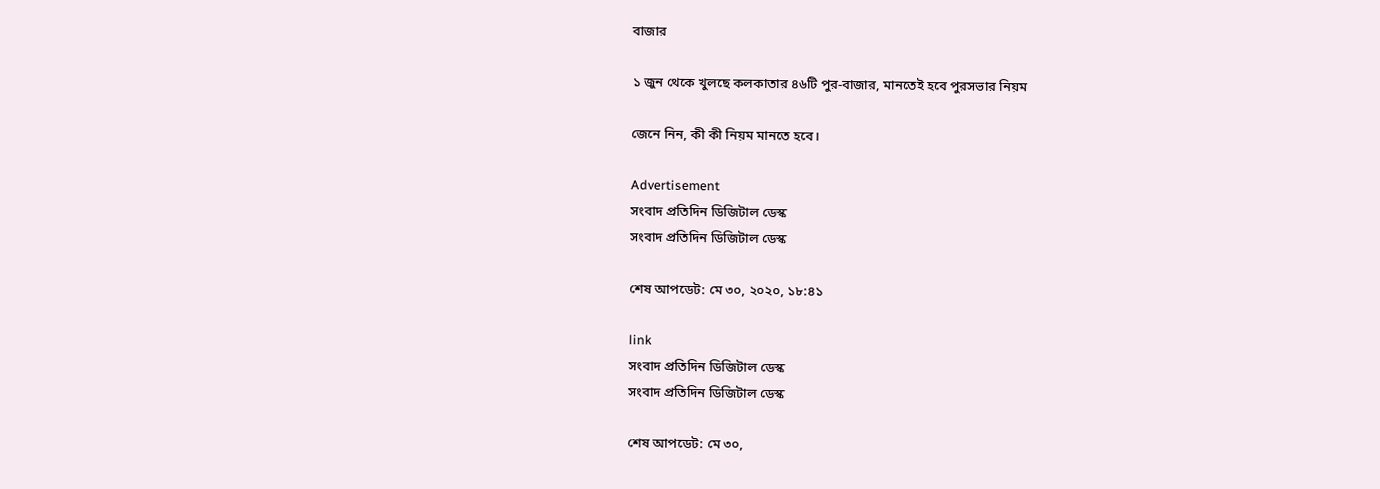বাজার

১ জুন থেকে খুলছে কলকাতার ৪৬টি পুর-বাজার, মানতেই হবে পুরসভার নিয়ম

জেনে নিন, কী কী নিয়ম মানতে হবে।

Advertisement
সংবাদ প্রতিদিন ডিজিটাল ডেস্ক
সংবাদ প্রতিদিন ডিজিটাল ডেস্ক

শেষ আপডেট: মে ৩০, ২০২০, ১৮:৪১

link
সংবাদ প্রতিদিন ডিজিটাল ডেস্ক
সংবাদ প্রতিদিন ডিজিটাল ডেস্ক

শেষ আপডেট: মে ৩০,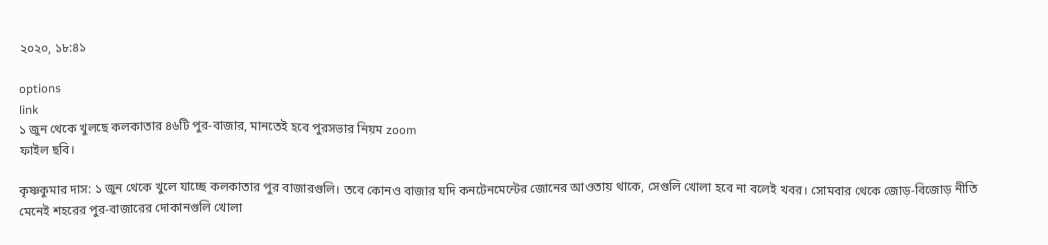২০২০, ১৮:৪১

options
link
১ জুন থেকে খুলছে কলকাতার ৪৬টি পুর-বাজার, মানতেই হবে পুরসভার নিয়ম zoom
ফাইল ছবি।

কৃষ্ণকুমার দাস: ১ জুন থেকে খুলে যাচ্ছে কলকাতার পুর বাজারগুলি। তবে কোনও বাজার যদি কনটেনমেন্টের জোনের আওতায় থাকে, সেগুলি খোলা হবে না বলেই খবর। সোমবার থেকে জোড়-বিজোড় নীতি মেনেই শহরের পুর-বাজারের দোকানগুলি খোলা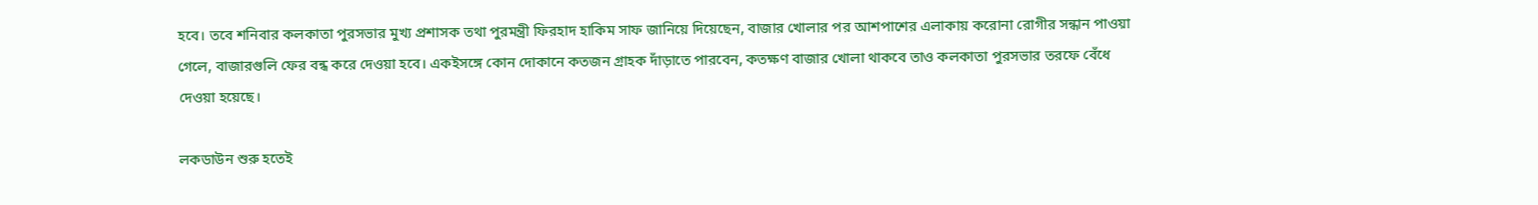হবে। তবে শনিবার কলকাতা পুরসভার মুখ্য প্রশাসক তথা পুরমন্ত্রী ফিরহাদ হাকিম সাফ জানিয়ে দিয়েছেন, বাজার খোলার পর আশপাশের এলাকায় করোনা রোগীর সন্ধান পাওয়া গেলে, বাজারগুলি ফের বন্ধ করে দেওয়া হবে। একইসঙ্গে কোন দোকানে কতজন গ্রাহক দাঁড়াতে পারবেন, কতক্ষণ বাজার খোলা থাকবে তাও কলকাতা পুরসভার তরফে বেঁধে দেওয়া হয়েছে।

লকডাউন শুরু হতেই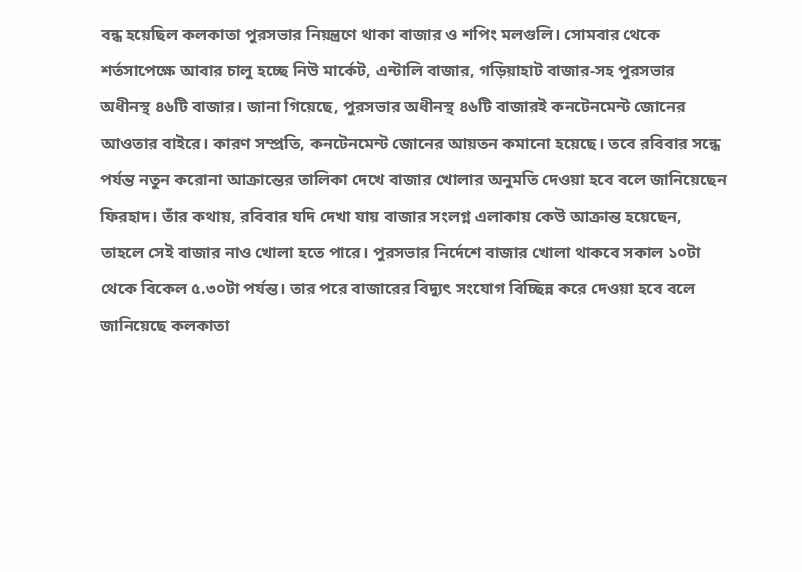বন্ধ হয়েছিল কলকাতা পুরসভার নিয়ন্ত্রণে থাকা বাজার ও শপিং মলগুলি। সোমবার থেকে শর্তসাপেক্ষে আবার চালু হচ্ছে নিউ মার্কেট, এন্টালি বাজার, গড়িয়াহাট বাজার-সহ পুরসভার অধীনস্থ ৪৬টি বাজার। জানা গিয়েছে, পুরসভার অধীনস্থ ৪৬টি বাজারই কনটেনমেন্ট জোনের আওতার বাইরে। কারণ সম্প্রতি, কনটেনমেন্ট জোনের আয়তন কমানো হয়েছে। তবে রবিবার সন্ধে পর্যন্ত নতুন করোনা আক্রান্তের তালিকা দেখে বাজার খোলার অনুমতি দেওয়া হবে বলে জানিয়েছেন ফিরহাদ। তাঁর কথায়, রবিবার যদি দেখা যায় বাজার সংলগ্ন এলাকায় কেউ আক্রান্ত হয়েছেন, তাহলে সেই বাজার নাও খোলা হতে পারে। পুরসভার নির্দেশে বাজার খোলা থাকবে সকাল ১০টা থেকে বিকেল ৫.৩০টা পর্যন্ত। তার পরে বাজারের বিদ্যুৎ সংযোগ বিচ্ছিন্ন করে দেওয়া হবে বলে জানিয়েছে কলকাতা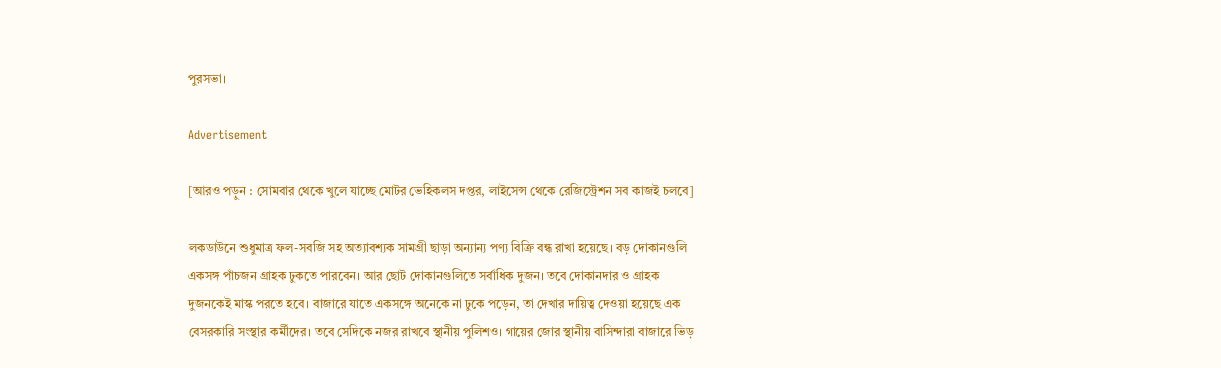পুরসভা।

Advertisement

[আরও পড়ুন : সোমবার থেকে খুলে যাচ্ছে মোটর ভেহিকলস দপ্তর, লাইসেন্স থেকে রেজিস্ট্রেশন সব কাজই চলবে]

লকডাউনে শুধুমাত্র ফল-সবজি সহ অত্যাবশ্যক সামগ্রী ছাড়া অন্যান্য পণ্য বিক্রি বন্ধ রাখা হয়েছে। বড় দোকানগুলি একসঙ্গ পাঁচজন গ্রাহক ঢুকতে পারবেন। আর ছোট দোকানগুলিতে সর্বাধিক দুজন। তবে দোকানদার ও গ্রাহক দুজনকেই মাস্ক পরতে হবে। বাজারে যাতে একসঙ্গে অনেকে না ঢুকে পড়েন, তা দেখার দায়িত্ব দেওয়া হয়েছে এক বেসরকারি সংস্থার কর্মীদের। তবে সেদিকে নজর রাখবে স্থানীয় পুলিশও। গায়ের জোর স্থানীয় বাসিন্দারা বাজারে ভিড়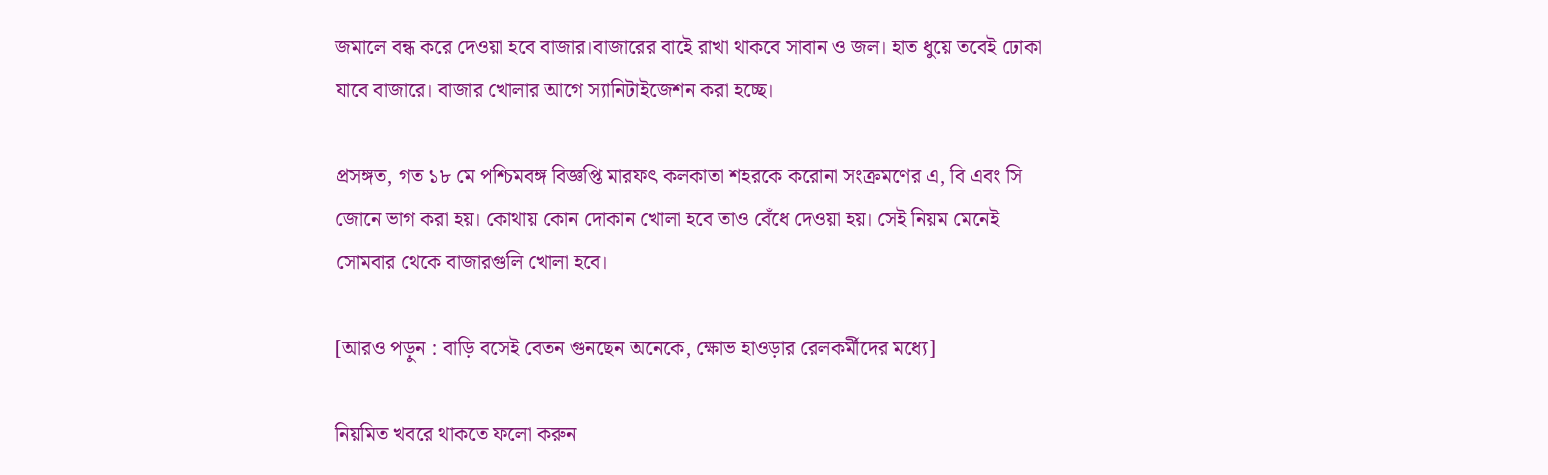জমালে বন্ধ করে দেওয়া হবে বাজার।বাজারের বাইে রাখা থাকবে সাবান ও জল। হাত ধুয়ে তবেই ঢোকা যাবে বাজারে। বাজার খোলার আগে স্যানিটাইজেশন করা হচ্ছে।

প্রসঙ্গত, গত ১৮ মে পশ্চিমবঙ্গ বিজ্ঞপ্তি মারফৎ কলকাতা শহরকে করোনা সংক্রমণের এ, বি এবং সি জোনে ভাগ করা হয়। কোথায় কোন দোকান খোলা হবে তাও বেঁধে দেওয়া হয়। সেই নিয়ম মেনেই সোমবার থেকে বাজারগুলি খোলা হবে।

[আরও পড়ুন : বাড়ি বসেই বেতন গুনছেন অনেকে, ক্ষোভ হাওড়ার রেলকর্মীদের মধ্যে]

নিয়মিত খবরে থাকতে ফলো করুন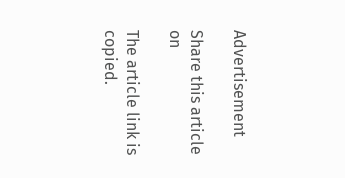Advertisement

Share this article on

The article link is copied.